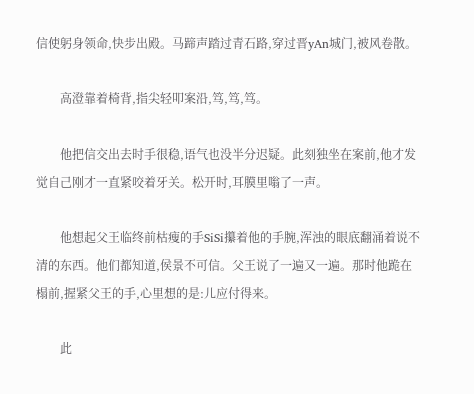信使躬身领命,快步出殿。马蹄声踏过青石路,穿过晋yAn城门,被风卷散。

        高澄靠着椅背,指尖轻叩案沿,笃,笃,笃。

        他把信交出去时手很稳,语气也没半分迟疑。此刻独坐在案前,他才发觉自己刚才一直紧咬着牙关。松开时,耳膜里嗡了一声。

        他想起父王临终前枯瘦的手SiSi攥着他的手腕,浑浊的眼底翻涌着说不清的东西。他们都知道,侯景不可信。父王说了一遍又一遍。那时他跪在榻前,握紧父王的手,心里想的是:儿应付得来。

        此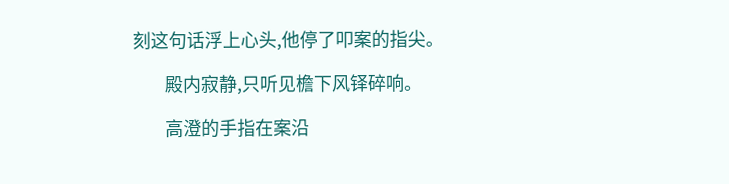刻这句话浮上心头,他停了叩案的指尖。

        殿内寂静,只听见檐下风铎碎响。

        高澄的手指在案沿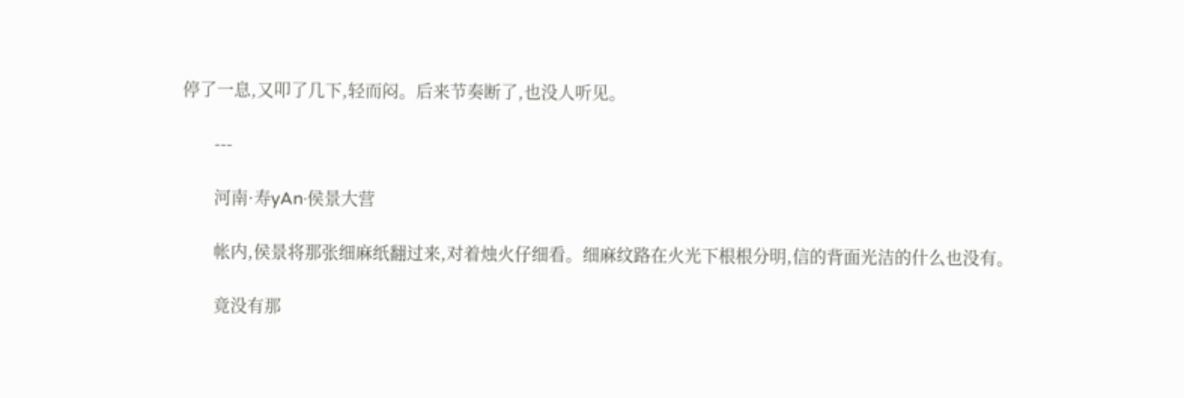停了一息,又叩了几下,轻而闷。后来节奏断了,也没人听见。

        ---

        河南·寿yAn·侯景大营

        帐内,侯景将那张细麻纸翻过来,对着烛火仔细看。细麻纹路在火光下根根分明,信的背面光洁的什么也没有。

        竟没有那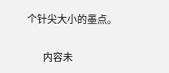个针尖大小的墨点。

        内容未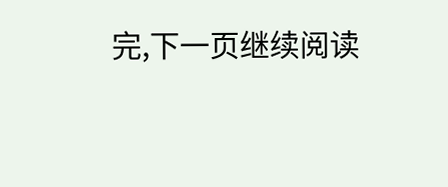完,下一页继续阅读